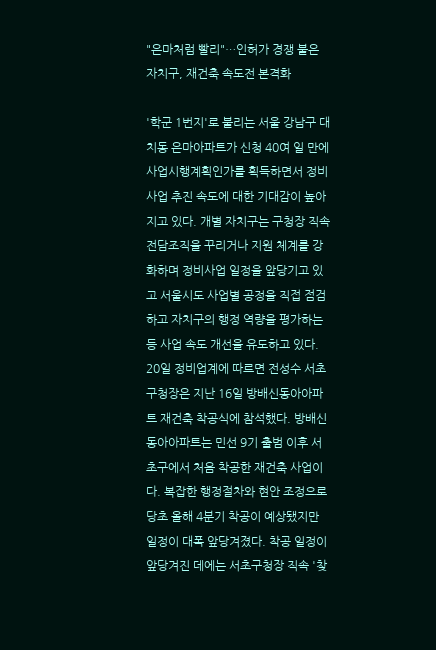"은마처럼 빨리"…인허가 경쟁 붙은 자치구, 재건축 속도전 본격화

'학군 1번지'로 불리는 서울 강남구 대치동 은마아파트가 신청 40여 일 만에 사업시행계획인가를 획득하면서 정비사업 추진 속도에 대한 기대감이 높아지고 있다. 개별 자치구는 구청장 직속 전담조직을 꾸리거나 지원 체계를 강화하며 정비사업 일정을 앞당기고 있고 서울시도 사업별 공정을 직접 점검하고 자치구의 행정 역량을 평가하는 등 사업 속도 개선을 유도하고 있다. 20일 정비업계에 따르면 전성수 서초구청장은 지난 16일 방배신동아아파트 재건축 착공식에 참석했다. 방배신동아아파트는 민선 9기 출범 이후 서초구에서 처음 착공한 재건축 사업이다. 복잡한 행정절차와 현안 조정으로 당초 올해 4분기 착공이 예상됐지만 일정이 대폭 앞당겨졌다. 착공 일정이 앞당겨진 데에는 서초구청장 직속 '찾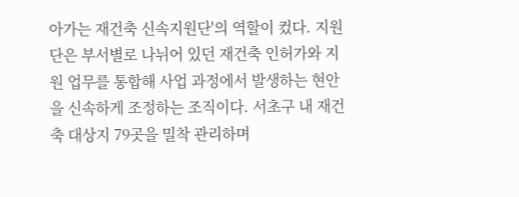아가는 재건축 신속지원단'의 역할이 컸다. 지원단은 부서별로 나뉘어 있던 재건축 인허가와 지원 업무를 통합해 사업 과정에서 발생하는 현안을 신속하게 조정하는 조직이다. 서초구 내 재건축 대상지 79곳을 밀착 관리하며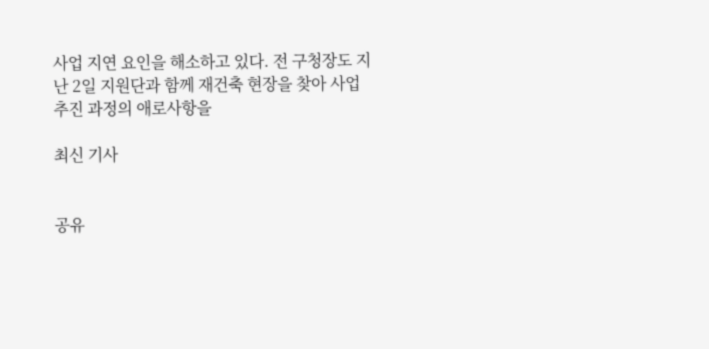사업 지연 요인을 해소하고 있다. 전 구청장도 지난 2일 지원단과 함께 재건축 현장을 찾아 사업 추진 과정의 애로사항을

최신 기사


공유